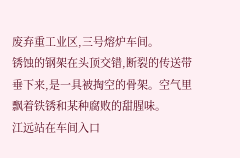废弃重工业区,三号熔炉车间。
锈蚀的钢架在头顶交错,断裂的传送带垂下来,是一具被掏空的骨架。空气里飘着铁锈和某种腐败的甜腥味。
江远站在车间入口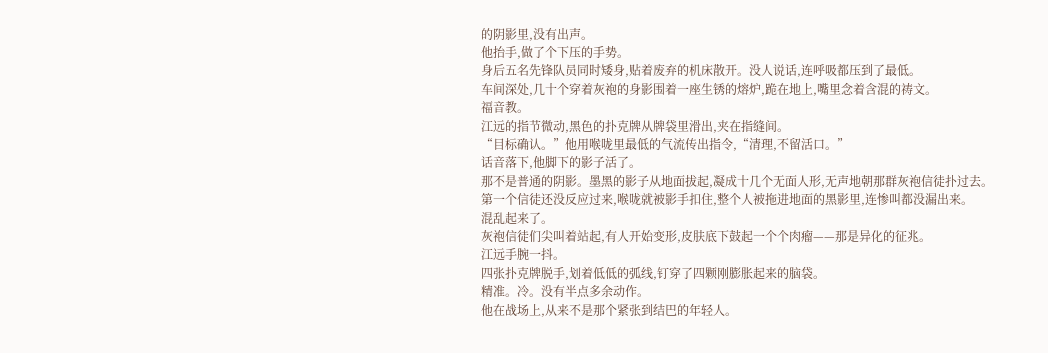的阴影里,没有出声。
他抬手,做了个下压的手势。
身后五名先锋队员同时矮身,贴着废弃的机床散开。没人说话,连呼吸都压到了最低。
车间深处,几十个穿着灰袍的身影围着一座生锈的熔炉,跪在地上,嘴里念着含混的祷文。
福音教。
江远的指节微动,黑色的扑克牌从牌袋里滑出,夹在指缝间。
“目标确认。”他用喉咙里最低的气流传出指令,“清理,不留活口。”
话音落下,他脚下的影子活了。
那不是普通的阴影。墨黑的影子从地面拔起,凝成十几个无面人形,无声地朝那群灰袍信徒扑过去。
第一个信徒还没反应过来,喉咙就被影手扣住,整个人被拖进地面的黑影里,连惨叫都没漏出来。
混乱起来了。
灰袍信徒们尖叫着站起,有人开始变形,皮肤底下鼓起一个个肉瘤——那是异化的征兆。
江远手腕一抖。
四张扑克牌脱手,划着低低的弧线,钉穿了四颗刚膨胀起来的脑袋。
精准。冷。没有半点多余动作。
他在战场上,从来不是那个紧张到结巴的年轻人。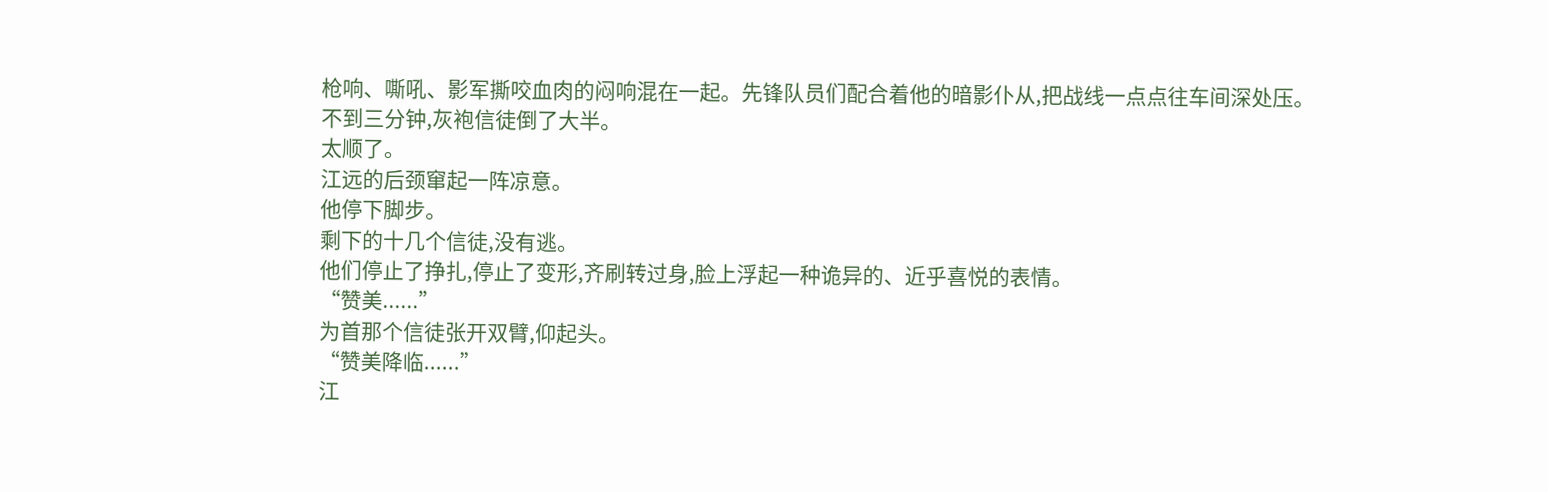枪响、嘶吼、影军撕咬血肉的闷响混在一起。先锋队员们配合着他的暗影仆从,把战线一点点往车间深处压。
不到三分钟,灰袍信徒倒了大半。
太顺了。
江远的后颈窜起一阵凉意。
他停下脚步。
剩下的十几个信徒,没有逃。
他们停止了挣扎,停止了变形,齐刷转过身,脸上浮起一种诡异的、近乎喜悦的表情。
“赞美......”
为首那个信徒张开双臂,仰起头。
“赞美降临......”
江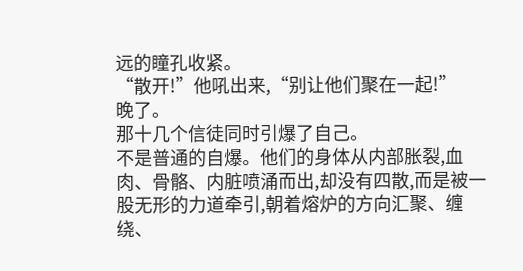远的瞳孔收紧。
“散开!”他吼出来,“别让他们聚在一起!”
晚了。
那十几个信徒同时引爆了自己。
不是普通的自爆。他们的身体从内部胀裂,血肉、骨骼、内脏喷涌而出,却没有四散,而是被一股无形的力道牵引,朝着熔炉的方向汇聚、缠绕、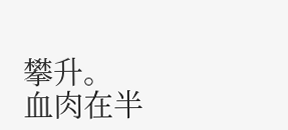攀升。
血肉在半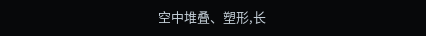空中堆叠、塑形,长